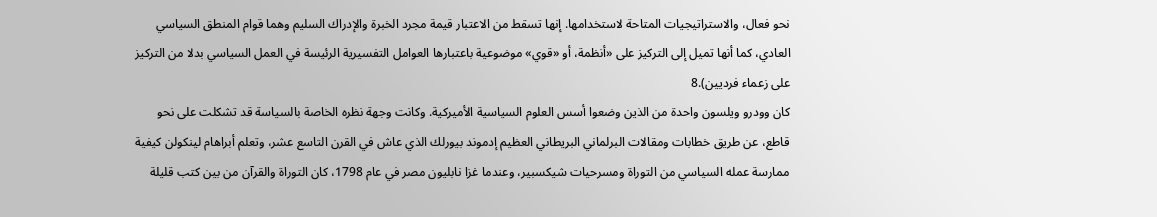نحو فعال، والاستراتيجيات المتاحة لاستخدامها. إنها تسقط من الاعتبار قيمة مجرد الخبرة والإدراك السليم وهما قوام المنطق السياسي العادي، كما أنها تميل إلى التركيز على «أنظمة، أو «قوي» موضوعية باعتبارها العوامل التفسيرية الرئيسة في العمل السياسي بدلا من التركيز على زعماء فرديين).8
كان وودرو ويلسون واحدة من الذين وضعوا أسس العلوم السياسية الأميركية. وكانت وجهة نظره الخاصة بالسياسة قد تشكلت على نحو قاطع، عن طريق خطابات ومقالات البرلماني البريطاني العظيم إدموند بيورلك الذي عاش في القرن التاسع عشر، وتعلم أبراهام لينكولن كيفية ممارسة عمله السياسي من التوراة ومسرحيات شيكسبير، وعندما غزا نابليون مصر في عام 1798، كان التوراة والقرآن من بين كتب قليلة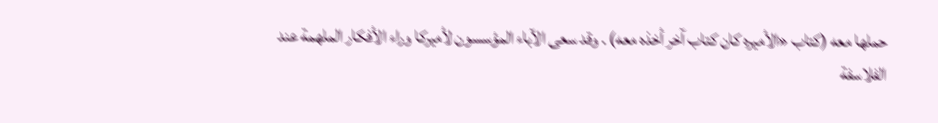حملها معه (كتاب «الأميره كان كتاب آخر أخذه معه) . وقد سعى الآباء المؤسسون لأميركا وراء الأفكار الملهمة عند الفلاسفة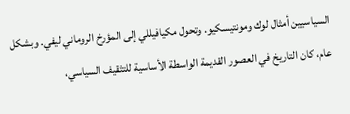السياسيين أمثال لوك ومونتيسكيو. وتحول مكيافيللي إلى المؤرخ الروماني ليفي. وبشكل عام، كان التاريخ في العصور القديمة الواسطة الأساسية للتثقيف السياسي،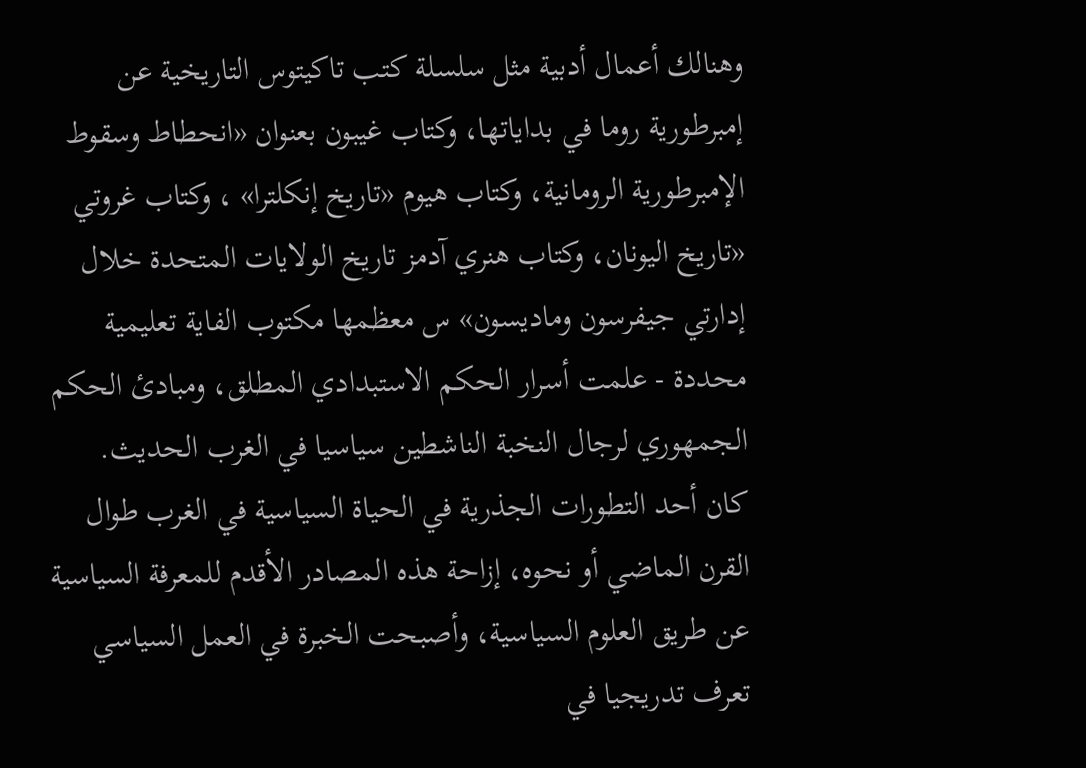وهنالك أعمال أدبية مثل سلسلة كتب تاكيتوس التاريخية عن إمبرطورية روما في بداياتها، وكتاب غيبون بعنوان «انحطاط وسقوط الإمبرطورية الرومانية، وكتاب هيوم «تاريخ إنكلترا» ، وكتاب غروتي «تاريخ اليونان، وكتاب هنري آدمز تاريخ الولايات المتحدة خلال إدارتي جيفرسون وماديسون» س معظمها مكتوب الفاية تعليمية محددة - علمت أسرار الحكم الاستبدادي المطلق، ومبادئ الحكم الجمهوري لرجال النخبة الناشطين سياسيا في الغرب الحديث.
كان أحد التطورات الجذرية في الحياة السياسية في الغرب طوال القرن الماضي أو نحوه، إزاحة هذه المصادر الأقدم للمعرفة السياسية عن طريق العلوم السياسية، وأصبحت الخبرة في العمل السياسي تعرف تدريجيا في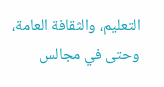التعليم، والثقافة العامة، وحتى في مجالس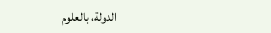الدولة، بالعلوم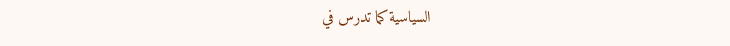السياسية كما تدرس في